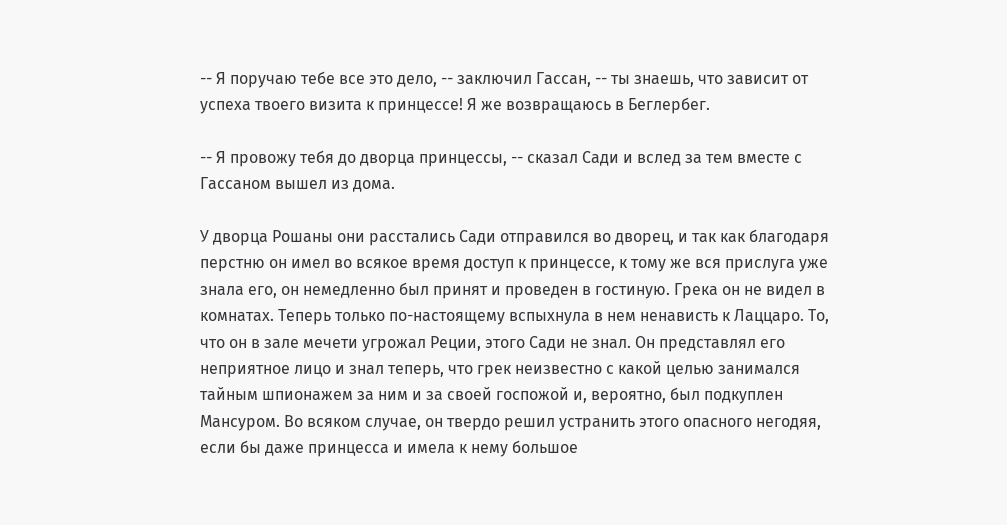-- Я поручаю тебе все это дело, -- заключил Гассан, -- ты знаешь, что зависит от успеха твоего визита к принцессе! Я же возвращаюсь в Беглербег.

-- Я провожу тебя до дворца принцессы, -- сказал Сади и вслед за тем вместе с Гассаном вышел из дома.

У дворца Рошаны они расстались Сади отправился во дворец, и так как благодаря перстню он имел во всякое время доступ к принцессе, к тому же вся прислуга уже знала его, он немедленно был принят и проведен в гостиную. Грека он не видел в комнатах. Теперь только по-настоящему вспыхнула в нем ненависть к Лаццаро. То, что он в зале мечети угрожал Реции, этого Сади не знал. Он представлял его неприятное лицо и знал теперь, что грек неизвестно с какой целью занимался тайным шпионажем за ним и за своей госпожой и, вероятно, был подкуплен Мансуром. Во всяком случае, он твердо решил устранить этого опасного негодяя, если бы даже принцесса и имела к нему большое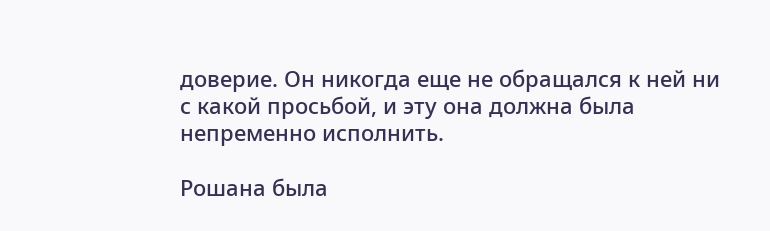доверие. Он никогда еще не обращался к ней ни с какой просьбой, и эту она должна была непременно исполнить.

Рошана была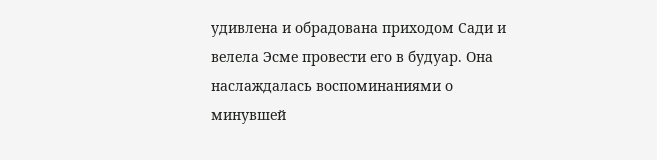удивлена и обрадована приходом Сади и велела Эсме провести его в будуар. Она наслаждалась воспоминаниями о минувшей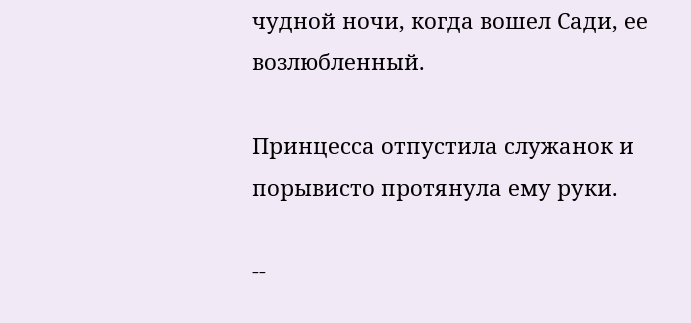чудной ночи, когда вошел Сади, ее возлюбленный.

Принцесса отпустила служанок и порывисто протянула ему руки.

--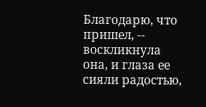Благодарю, что пришел, -- воскликнула она, и глаза ее сияли радостью,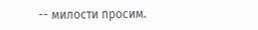-- милости просим.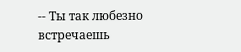-- Ты так любезно встречаешь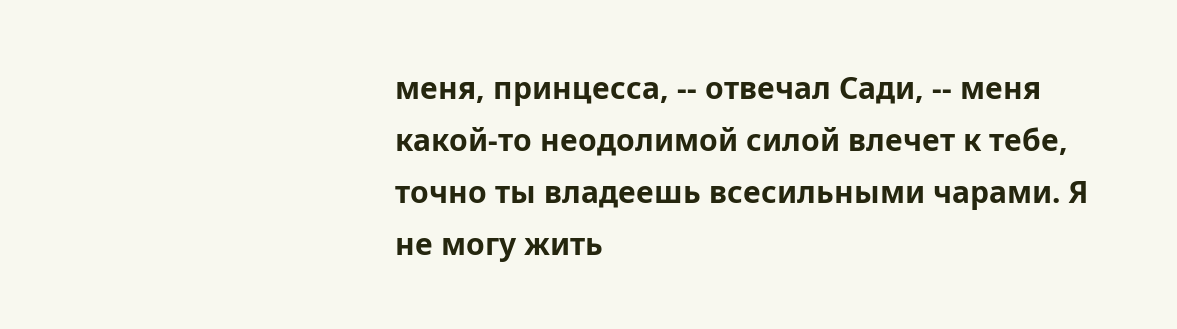меня, принцесса, -- отвечал Сади, -- меня какой-то неодолимой силой влечет к тебе, точно ты владеешь всесильными чарами. Я не могу жить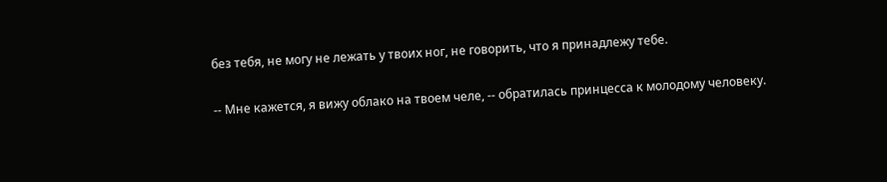без тебя, не могу не лежать у твоих ног, не говорить, что я принадлежу тебе.

-- Мне кажется, я вижу облако на твоем челе, -- обратилась принцесса к молодому человеку.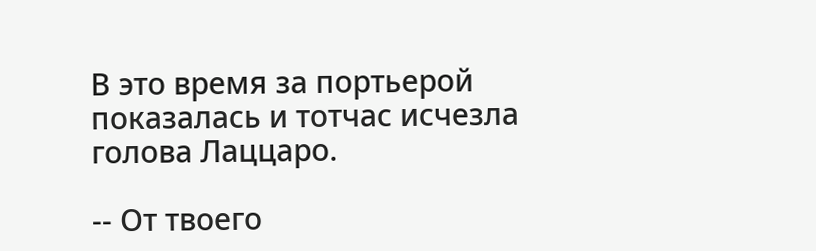В это время за портьерой показалась и тотчас исчезла голова Лаццаро.

-- От твоего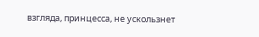взгляда, принцесса, не ускользнет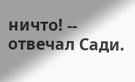ничто! -- отвечал Сади.